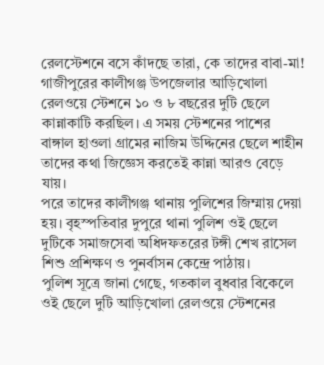রেলস্টেশনে বসে কাঁদছে তারা, কে তাদের বাবা-মা!
গাজীপুরের কালীগঞ্জ উপজেলার আড়িখোলা রেলওয়ে স্টেশনে ১০ ও ৮ বছরের দুটি ছেলে কান্নাকাটি করছিল। এ সময় স্টেশনের পাশের বাঙ্গাল হাওলা গ্রামের নাজিম উদ্দিনের ছেলে শাহীন তাদের কথা জিজ্ঞেস করতেই কান্না আরও বেড়ে যায়।
পরে তাদের কালীগঞ্জ থানায় পুলিশের জিম্মায় দেয়া হয়। বৃহস্পতিবার দুপুরে থানা পুলিশ ওই ছেলে দুটিকে সমাজসেবা অধিদফতরের টঙ্গী শেখ রাসেল শিশু প্রশিক্ষণ ও পুনর্বাসন কেন্দ্রে পাঠায়।
পুলিশ সূত্রে জানা গেছে, গতকাল বুধবার বিকেলে ওই ছেলে দুটি আড়িখোলা রেলওয়ে স্টেশনের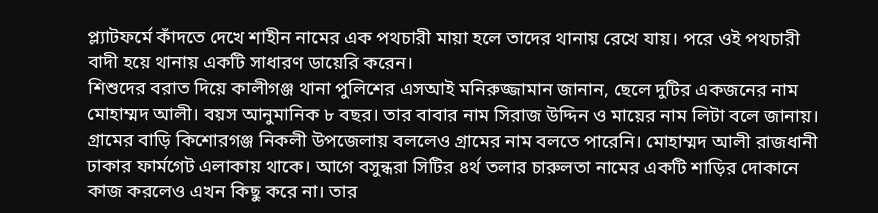প্ল্যাটফর্মে কাঁদতে দেখে শাহীন নামের এক পথচারী মায়া হলে তাদের থানায় রেখে যায়। পরে ওই পথচারী বাদী হয়ে থানায় একটি সাধারণ ডায়েরি করেন।
শিশুদের বরাত দিয়ে কালীগঞ্জ থানা পুলিশের এসআই মনিরুজ্জামান জানান, ছেলে দুটির একজনের নাম মোহাম্মদ আলী। বয়স আনুমানিক ৮ বছর। তার বাবার নাম সিরাজ উদ্দিন ও মায়ের নাম লিটা বলে জানায়। গ্রামের বাড়ি কিশোরগঞ্জ নিকলী উপজেলায় বললেও গ্রামের নাম বলতে পারেনি। মোহাম্মদ আলী রাজধানী ঢাকার ফার্মগেট এলাকায় থাকে। আগে বসুন্ধরা সিটির ৪র্থ তলার চারুলতা নামের একটি শাড়ির দোকানে কাজ করলেও এখন কিছু করে না। তার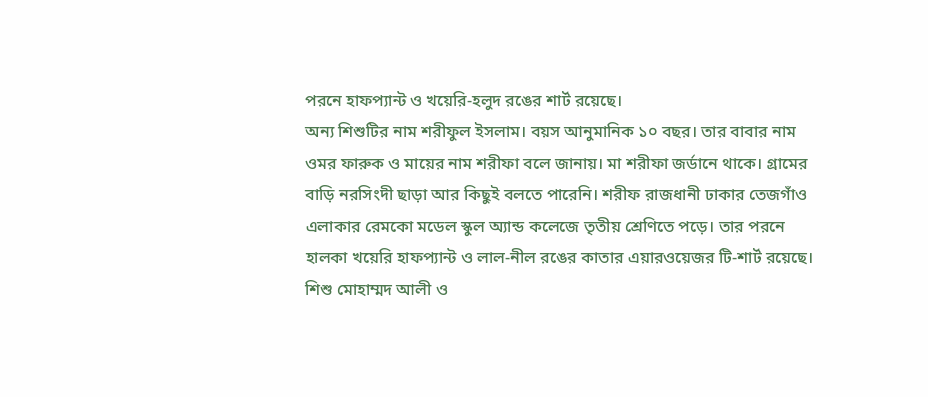পরনে হাফপ্যান্ট ও খয়েরি-হলুদ রঙের শার্ট রয়েছে।
অন্য শিশুটির নাম শরীফুল ইসলাম। বয়স আনুমানিক ১০ বছর। তার বাবার নাম ওমর ফারুক ও মায়ের নাম শরীফা বলে জানায়। মা শরীফা জর্ডানে থাকে। গ্রামের বাড়ি নরসিংদী ছাড়া আর কিছুই বলতে পারেনি। শরীফ রাজধানী ঢাকার তেজগাঁও এলাকার রেমকো মডেল স্কুল অ্যান্ড কলেজে তৃতীয় শ্রেণিতে পড়ে। তার পরনে হালকা খয়েরি হাফপ্যান্ট ও লাল-নীল রঙের কাতার এয়ারওয়েজর টি-শার্ট রয়েছে।
শিশু মোহাম্মদ আলী ও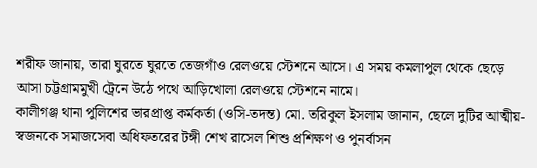শরীফ জানায়, তারা ঘুরতে ঘুরতে তেজগাঁও রেলওয়ে স্টেশনে আসে। এ সময় কমলাপুল থেকে ছেড়ে আসা চট্টগ্রামমুখী ট্রেনে উঠে পথে আড়িখোলা রেলওয়ে স্টেশনে নামে।
কালীগঞ্জ থানা পুলিশের ভারপ্রাপ্ত কর্মকর্তা (ওসি-তদন্ত) মো. তরিকুল ইসলাম জানান, ছেলে দুটির আত্মীয়-স্বজনকে সমাজসেবা অধিফতরের টঙ্গী শেখ রাসেল শিশু প্রশিক্ষণ ও পুনর্বাসন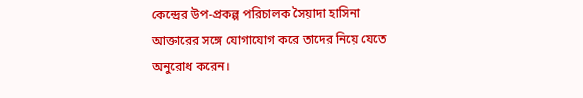কেন্দ্রের উপ-প্রকল্প পরিচালক সৈয়াদা হাসিনা আক্তারের সঙ্গে যোগাযোগ করে তাদের নিয়ে যেতে অনুরোধ করেন।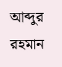আব্দুর রহমান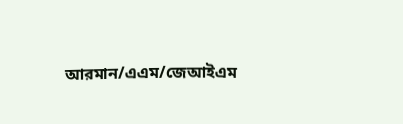আরমান/এএম/জেআইএম